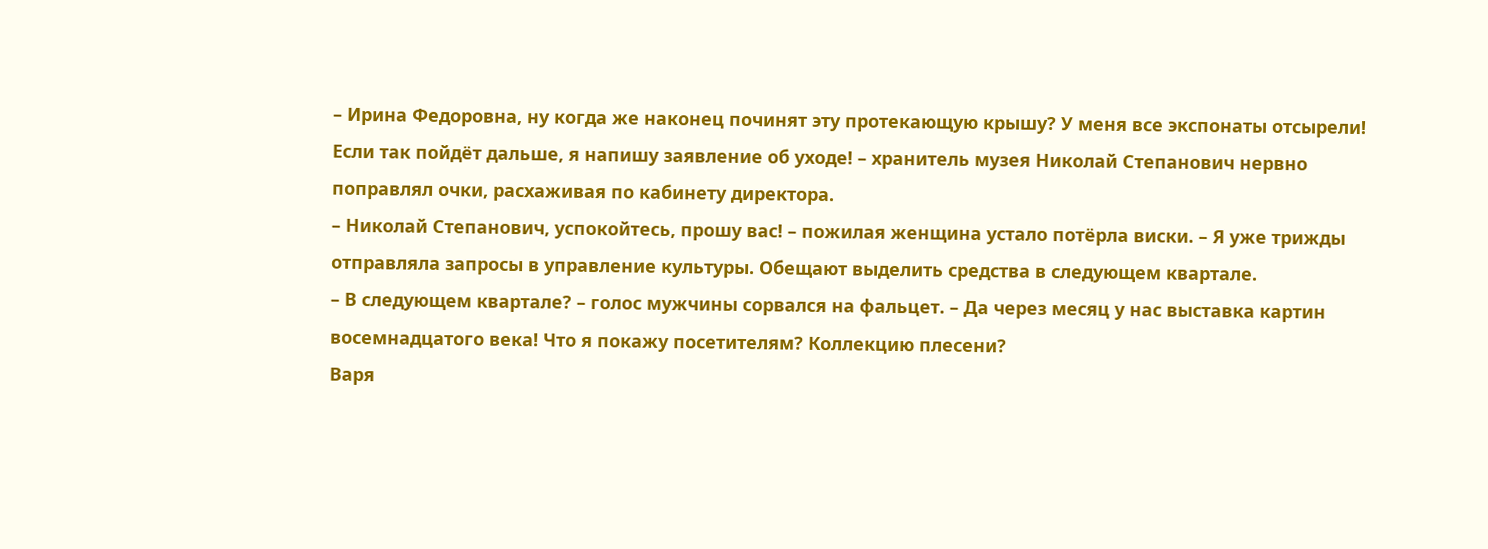– Ирина Федоровна, ну когда же наконец починят эту протекающую крышу? У меня все экспонаты отсырели! Если так пойдёт дальше, я напишу заявление об уходе! – хранитель музея Николай Степанович нервно поправлял очки, расхаживая по кабинету директора.
– Николай Степанович, успокойтесь, прошу вас! – пожилая женщина устало потёрла виски. – Я уже трижды отправляла запросы в управление культуры. Обещают выделить средства в следующем квартале.
– В следующем квартале? – голос мужчины сорвался на фальцет. – Да через месяц у нас выставка картин восемнадцатого века! Что я покажу посетителям? Коллекцию плесени?
Варя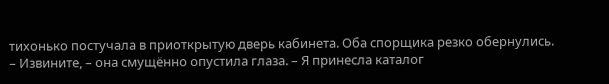тихонько постучала в приоткрытую дверь кабинета. Оба спорщика резко обернулись.
– Извините, – она смущённо опустила глаза. – Я принесла каталог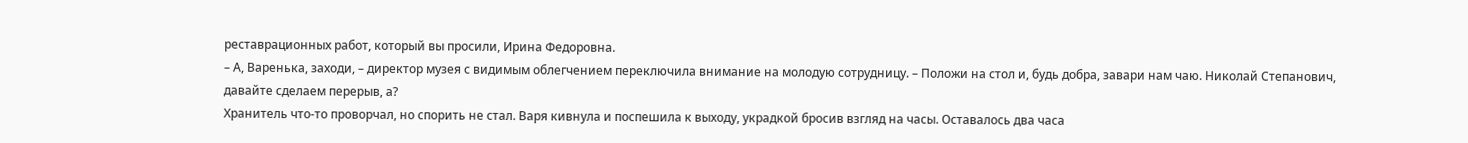реставрационных работ, который вы просили, Ирина Федоровна.
– А, Варенька, заходи, – директор музея с видимым облегчением переключила внимание на молодую сотрудницу. – Положи на стол и, будь добра, завари нам чаю. Николай Степанович, давайте сделаем перерыв, а?
Хранитель что-то проворчал, но спорить не стал. Варя кивнула и поспешила к выходу, украдкой бросив взгляд на часы. Оставалось два часа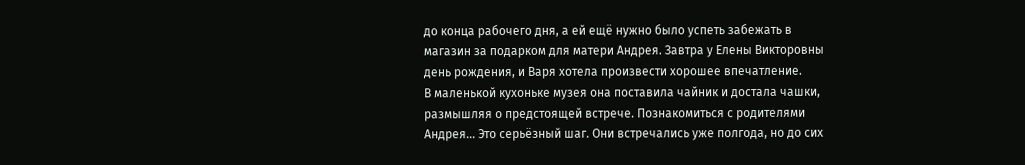до конца рабочего дня, а ей ещё нужно было успеть забежать в магазин за подарком для матери Андрея. Завтра у Елены Викторовны день рождения, и Варя хотела произвести хорошее впечатление.
В маленькой кухоньке музея она поставила чайник и достала чашки, размышляя о предстоящей встрече. Познакомиться с родителями Андрея... Это серьёзный шаг. Они встречались уже полгода, но до сих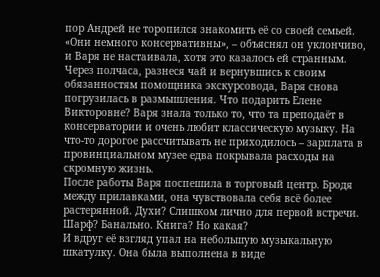пор Андрей не торопился знакомить её со своей семьей. «Они немного консервативны», – объяснял он уклончиво, и Варя не настаивала, хотя это казалось ей странным.
Через полчаса, разнеся чай и вернувшись к своим обязанностям помощника экскурсовода, Варя снова погрузилась в размышления. Что подарить Елене Викторовне? Варя знала только то, что та преподаёт в консерватории и очень любит классическую музыку. На что-то дорогое рассчитывать не приходилось – зарплата в провинциальном музее едва покрывала расходы на скромную жизнь.
После работы Варя поспешила в торговый центр. Бродя между прилавками, она чувствовала себя всё более растерянной. Духи? Слишком лично для первой встречи. Шарф? Банально. Книга? Но какая?
И вдруг её взгляд упал на небольшую музыкальную шкатулку. Она была выполнена в виде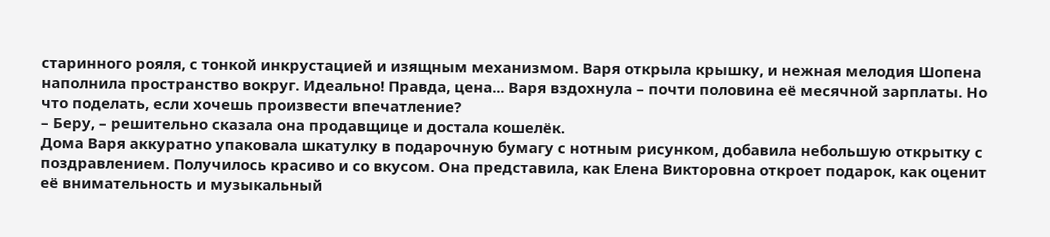старинного рояля, с тонкой инкрустацией и изящным механизмом. Варя открыла крышку, и нежная мелодия Шопена наполнила пространство вокруг. Идеально! Правда, цена... Варя вздохнула – почти половина её месячной зарплаты. Но что поделать, если хочешь произвести впечатление?
– Беру, – решительно сказала она продавщице и достала кошелёк.
Дома Варя аккуратно упаковала шкатулку в подарочную бумагу с нотным рисунком, добавила небольшую открытку с поздравлением. Получилось красиво и со вкусом. Она представила, как Елена Викторовна откроет подарок, как оценит её внимательность и музыкальный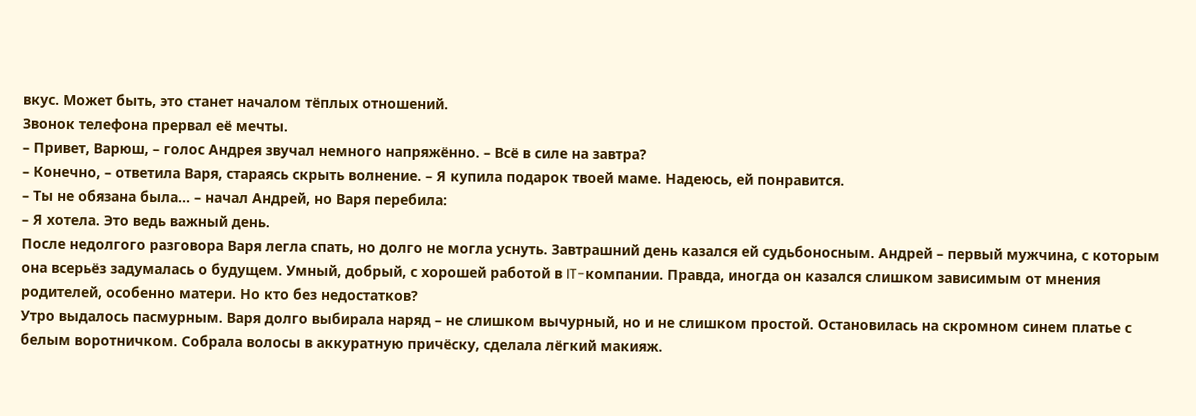вкус. Может быть, это станет началом тёплых отношений.
Звонок телефона прервал её мечты.
– Привет, Варюш, – голос Андрея звучал немного напряжённо. – Всё в силе на завтра?
– Конечно, – ответила Варя, стараясь скрыть волнение. – Я купила подарок твоей маме. Надеюсь, ей понравится.
– Ты не обязана была... – начал Андрей, но Варя перебила:
– Я хотела. Это ведь важный день.
После недолгого разговора Варя легла спать, но долго не могла уснуть. Завтрашний день казался ей судьбоносным. Андрей – первый мужчина, с которым она всерьёз задумалась о будущем. Умный, добрый, с хорошей работой в IT-компании. Правда, иногда он казался слишком зависимым от мнения родителей, особенно матери. Но кто без недостатков?
Утро выдалось пасмурным. Варя долго выбирала наряд – не слишком вычурный, но и не слишком простой. Остановилась на скромном синем платье с белым воротничком. Собрала волосы в аккуратную причёску, сделала лёгкий макияж.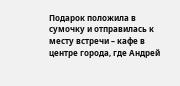Подарок положила в сумочку и отправилась к месту встречи – кафе в центре города, где Андрей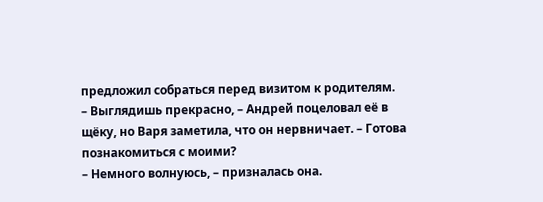предложил собраться перед визитом к родителям.
– Выглядишь прекрасно, – Андрей поцеловал её в щёку, но Варя заметила, что он нервничает. – Готова познакомиться с моими?
– Немного волнуюсь, – призналась она.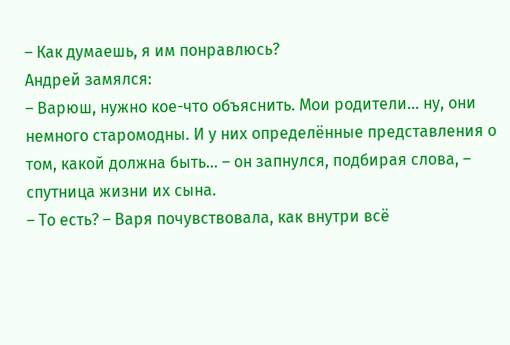– Как думаешь, я им понравлюсь?
Андрей замялся:
– Варюш, нужно кое-что объяснить. Мои родители... ну, они немного старомодны. И у них определённые представления о том, какой должна быть... – он запнулся, подбирая слова, – спутница жизни их сына.
– То есть? – Варя почувствовала, как внутри всё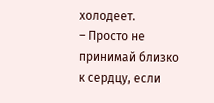холодеет.
– Просто не принимай близко к сердцу, если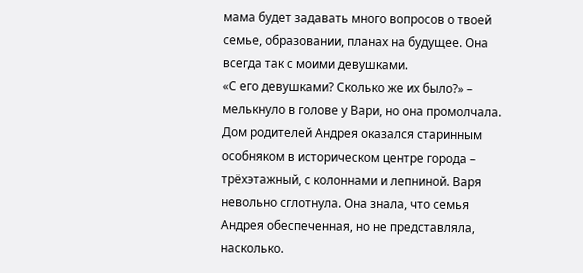мама будет задавать много вопросов о твоей семье, образовании, планах на будущее. Она всегда так с моими девушками.
«С его девушками? Сколько же их было?» – мелькнуло в голове у Вари, но она промолчала.
Дом родителей Андрея оказался старинным особняком в историческом центре города – трёхэтажный, с колоннами и лепниной. Варя невольно сглотнула. Она знала, что семья Андрея обеспеченная, но не представляла, насколько.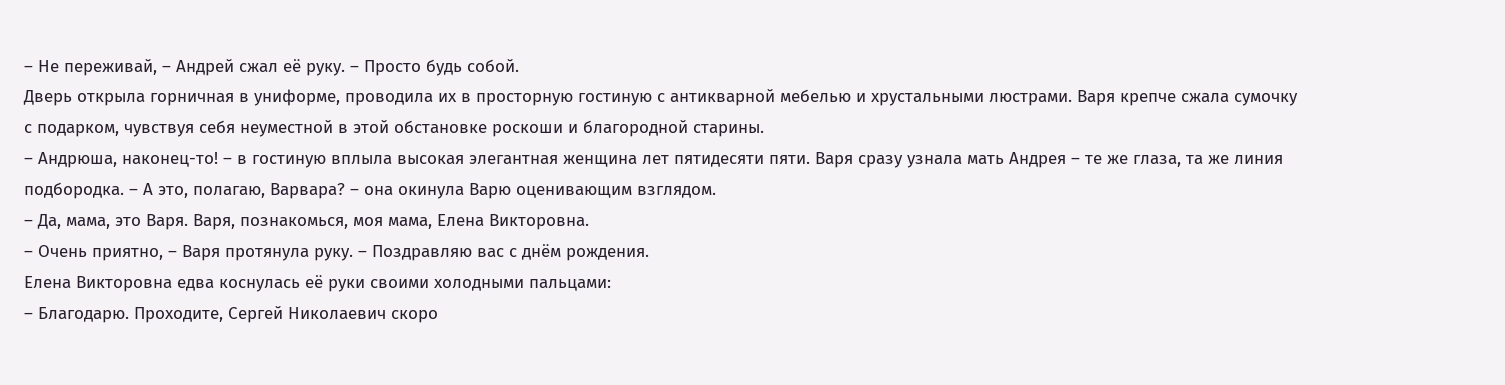– Не переживай, – Андрей сжал её руку. – Просто будь собой.
Дверь открыла горничная в униформе, проводила их в просторную гостиную с антикварной мебелью и хрустальными люстрами. Варя крепче сжала сумочку с подарком, чувствуя себя неуместной в этой обстановке роскоши и благородной старины.
– Андрюша, наконец-то! – в гостиную вплыла высокая элегантная женщина лет пятидесяти пяти. Варя сразу узнала мать Андрея – те же глаза, та же линия подбородка. – А это, полагаю, Варвара? – она окинула Варю оценивающим взглядом.
– Да, мама, это Варя. Варя, познакомься, моя мама, Елена Викторовна.
– Очень приятно, – Варя протянула руку. – Поздравляю вас с днём рождения.
Елена Викторовна едва коснулась её руки своими холодными пальцами:
– Благодарю. Проходите, Сергей Николаевич скоро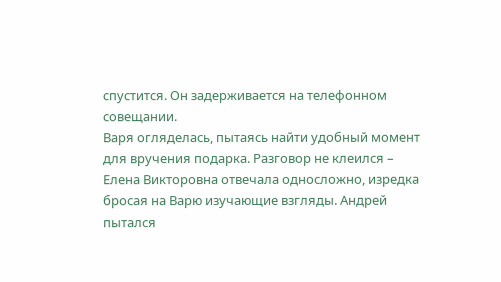спустится. Он задерживается на телефонном совещании.
Варя огляделась, пытаясь найти удобный момент для вручения подарка. Разговор не клеился – Елена Викторовна отвечала односложно, изредка бросая на Варю изучающие взгляды. Андрей пытался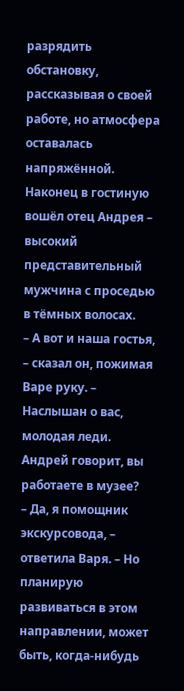разрядить обстановку, рассказывая о своей работе, но атмосфера оставалась напряжённой.
Наконец в гостиную вошёл отец Андрея – высокий представительный мужчина с проседью в тёмных волосах.
– А вот и наша гостья, – сказал он, пожимая Варе руку. – Наслышан о вас, молодая леди. Андрей говорит, вы работаете в музее?
– Да, я помощник экскурсовода, – ответила Варя. – Но планирую развиваться в этом направлении, может быть, когда-нибудь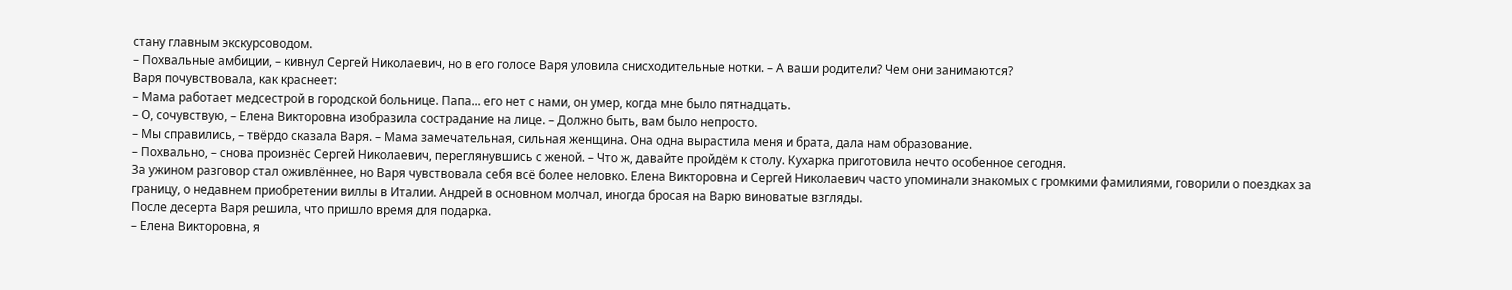стану главным экскурсоводом.
– Похвальные амбиции, – кивнул Сергей Николаевич, но в его голосе Варя уловила снисходительные нотки. – А ваши родители? Чем они занимаются?
Варя почувствовала, как краснеет:
– Мама работает медсестрой в городской больнице. Папа... его нет с нами, он умер, когда мне было пятнадцать.
– О, сочувствую, – Елена Викторовна изобразила сострадание на лице. – Должно быть, вам было непросто.
– Мы справились, – твёрдо сказала Варя. – Мама замечательная, сильная женщина. Она одна вырастила меня и брата, дала нам образование.
– Похвально, – снова произнёс Сергей Николаевич, переглянувшись с женой. – Что ж, давайте пройдём к столу. Кухарка приготовила нечто особенное сегодня.
За ужином разговор стал оживлённее, но Варя чувствовала себя всё более неловко. Елена Викторовна и Сергей Николаевич часто упоминали знакомых с громкими фамилиями, говорили о поездках за границу, о недавнем приобретении виллы в Италии. Андрей в основном молчал, иногда бросая на Варю виноватые взгляды.
После десерта Варя решила, что пришло время для подарка.
– Елена Викторовна, я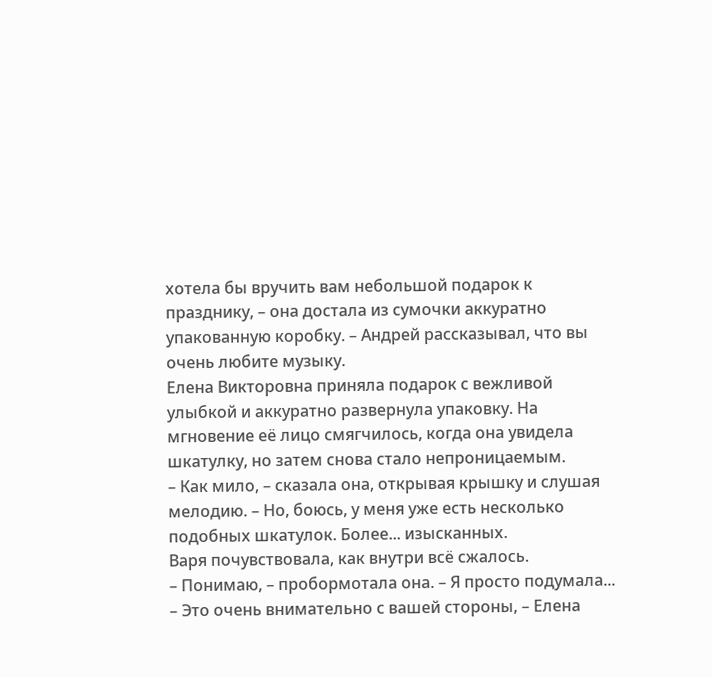хотела бы вручить вам небольшой подарок к празднику, – она достала из сумочки аккуратно упакованную коробку. – Андрей рассказывал, что вы очень любите музыку.
Елена Викторовна приняла подарок с вежливой улыбкой и аккуратно развернула упаковку. На мгновение её лицо смягчилось, когда она увидела шкатулку, но затем снова стало непроницаемым.
– Как мило, – сказала она, открывая крышку и слушая мелодию. – Но, боюсь, у меня уже есть несколько подобных шкатулок. Более... изысканных.
Варя почувствовала, как внутри всё сжалось.
– Понимаю, – пробормотала она. – Я просто подумала...
– Это очень внимательно с вашей стороны, – Елена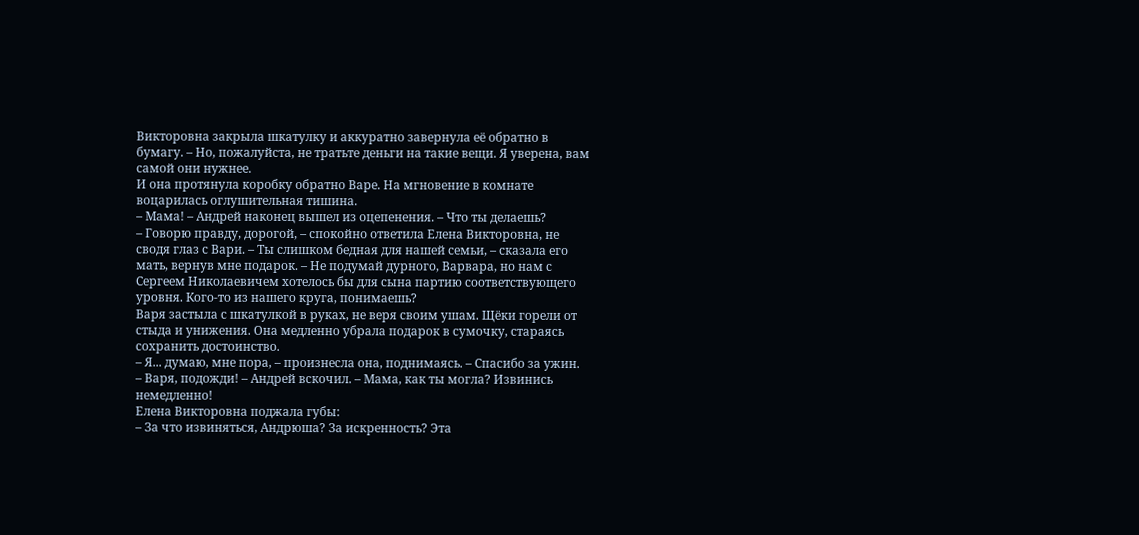Викторовна закрыла шкатулку и аккуратно завернула её обратно в бумагу. – Но, пожалуйста, не тратьте деньги на такие вещи. Я уверена, вам самой они нужнее.
И она протянула коробку обратно Варе. На мгновение в комнате воцарилась оглушительная тишина.
– Мама! – Андрей наконец вышел из оцепенения. – Что ты делаешь?
– Говорю правду, дорогой, – спокойно ответила Елена Викторовна, не сводя глаз с Вари. – Ты слишком бедная для нашей семьи, – сказала его мать, вернув мне подарок. – Не подумай дурного, Варвара, но нам с Сергеем Николаевичем хотелось бы для сына партию соответствующего уровня. Кого-то из нашего круга, понимаешь?
Варя застыла с шкатулкой в руках, не веря своим ушам. Щёки горели от стыда и унижения. Она медленно убрала подарок в сумочку, стараясь сохранить достоинство.
– Я... думаю, мне пора, – произнесла она, поднимаясь. – Спасибо за ужин.
– Варя, подожди! – Андрей вскочил. – Мама, как ты могла? Извинись немедленно!
Елена Викторовна поджала губы:
– За что извиняться, Андрюша? За искренность? Эта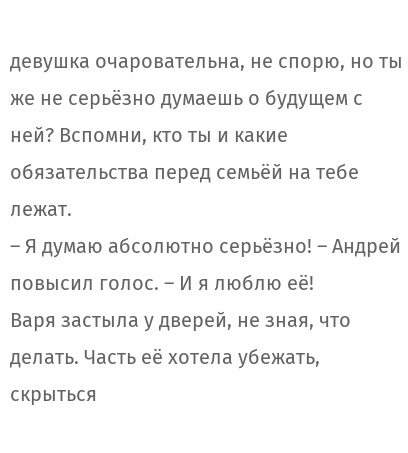девушка очаровательна, не спорю, но ты же не серьёзно думаешь о будущем с ней? Вспомни, кто ты и какие обязательства перед семьёй на тебе лежат.
– Я думаю абсолютно серьёзно! – Андрей повысил голос. – И я люблю её!
Варя застыла у дверей, не зная, что делать. Часть её хотела убежать, скрыться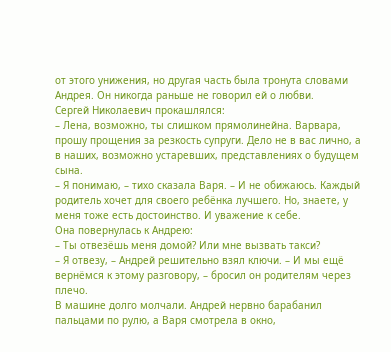от этого унижения, но другая часть была тронута словами Андрея. Он никогда раньше не говорил ей о любви.
Сергей Николаевич прокашлялся:
– Лена, возможно, ты слишком прямолинейна. Варвара, прошу прощения за резкость супруги. Дело не в вас лично, а в наших, возможно устаревших, представлениях о будущем сына.
– Я понимаю, – тихо сказала Варя. – И не обижаюсь. Каждый родитель хочет для своего ребёнка лучшего. Но, знаете, у меня тоже есть достоинство. И уважение к себе.
Она повернулась к Андрею:
– Ты отвезёшь меня домой? Или мне вызвать такси?
– Я отвезу, – Андрей решительно взял ключи. – И мы ещё вернёмся к этому разговору, – бросил он родителям через плечо.
В машине долго молчали. Андрей нервно барабанил пальцами по рулю, а Варя смотрела в окно,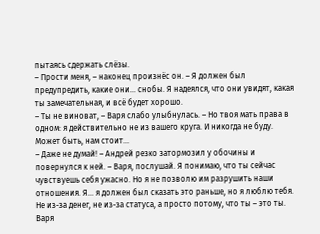пытаясь сдержать слёзы.
– Прости меня, – наконец произнёс он. – Я должен был предупредить, какие они... снобы. Я надеялся, что они увидят, какая ты замечательная, и всё будет хорошо.
– Ты не виноват, – Варя слабо улыбнулась. – Но твоя мать права в одном: я действительно не из вашего круга. И никогда не буду. Может быть, нам стоит...
– Даже не думай! – Андрей резко затормозил у обочины и повернулся к ней. – Варя, послушай. Я понимаю, что ты сейчас чувствуешь себя ужасно. Но я не позволю им разрушить наши отношения. Я... я должен был сказать это раньше, но я люблю тебя. Не из-за денег, не из-за статуса, а просто потому, что ты – это ты.
Варя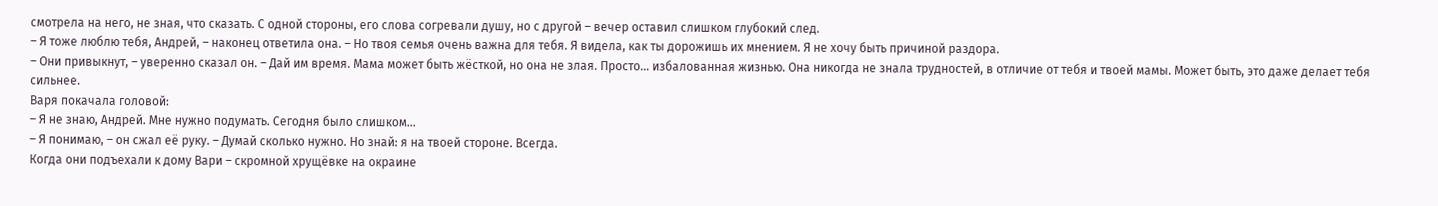смотрела на него, не зная, что сказать. С одной стороны, его слова согревали душу, но с другой – вечер оставил слишком глубокий след.
– Я тоже люблю тебя, Андрей, – наконец ответила она. – Но твоя семья очень важна для тебя. Я видела, как ты дорожишь их мнением. Я не хочу быть причиной раздора.
– Они привыкнут, – уверенно сказал он. – Дай им время. Мама может быть жёсткой, но она не злая. Просто... избалованная жизнью. Она никогда не знала трудностей, в отличие от тебя и твоей мамы. Может быть, это даже делает тебя сильнее.
Варя покачала головой:
– Я не знаю, Андрей. Мне нужно подумать. Сегодня было слишком...
– Я понимаю, – он сжал её руку. – Думай сколько нужно. Но знай: я на твоей стороне. Всегда.
Когда они подъехали к дому Вари – скромной хрущёвке на окраине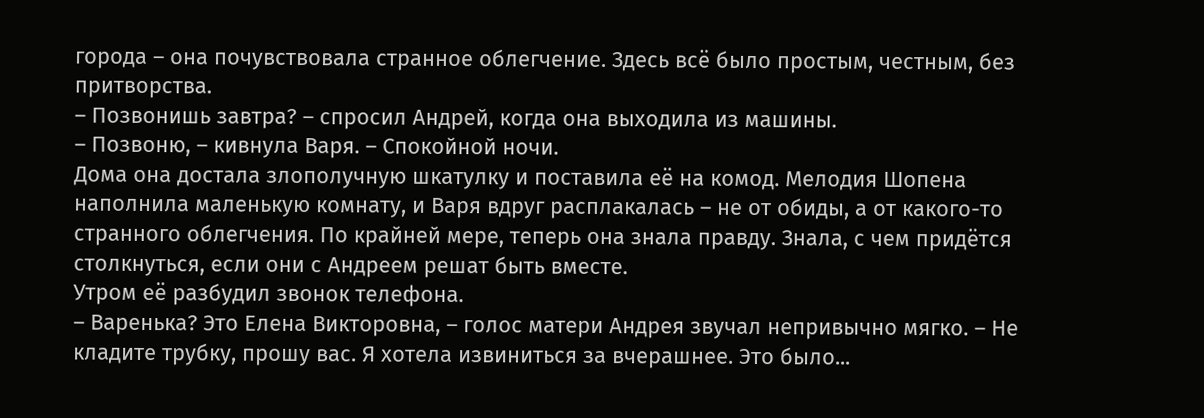города – она почувствовала странное облегчение. Здесь всё было простым, честным, без притворства.
– Позвонишь завтра? – спросил Андрей, когда она выходила из машины.
– Позвоню, – кивнула Варя. – Спокойной ночи.
Дома она достала злополучную шкатулку и поставила её на комод. Мелодия Шопена наполнила маленькую комнату, и Варя вдруг расплакалась – не от обиды, а от какого-то странного облегчения. По крайней мере, теперь она знала правду. Знала, с чем придётся столкнуться, если они с Андреем решат быть вместе.
Утром её разбудил звонок телефона.
– Варенька? Это Елена Викторовна, – голос матери Андрея звучал непривычно мягко. – Не кладите трубку, прошу вас. Я хотела извиниться за вчерашнее. Это было...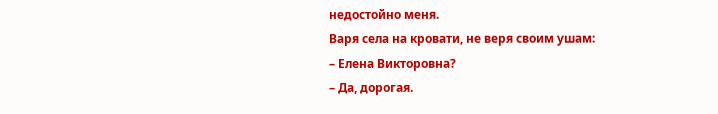недостойно меня.
Варя села на кровати, не веря своим ушам:
– Елена Викторовна?
– Да, дорогая.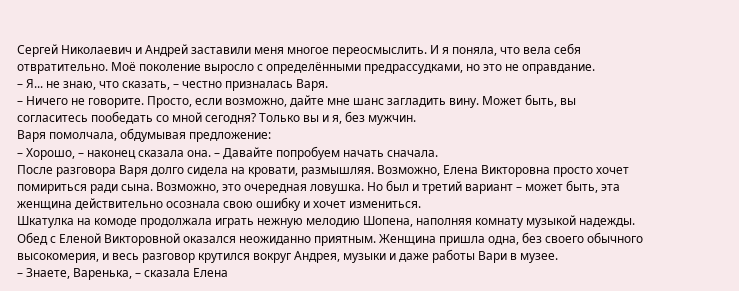Сергей Николаевич и Андрей заставили меня многое переосмыслить. И я поняла, что вела себя отвратительно. Моё поколение выросло с определёнными предрассудками, но это не оправдание.
– Я... не знаю, что сказать, – честно призналась Варя.
– Ничего не говорите. Просто, если возможно, дайте мне шанс загладить вину. Может быть, вы согласитесь пообедать со мной сегодня? Только вы и я, без мужчин.
Варя помолчала, обдумывая предложение:
– Хорошо, – наконец сказала она. – Давайте попробуем начать сначала.
После разговора Варя долго сидела на кровати, размышляя. Возможно, Елена Викторовна просто хочет помириться ради сына. Возможно, это очередная ловушка. Но был и третий вариант – может быть, эта женщина действительно осознала свою ошибку и хочет измениться.
Шкатулка на комоде продолжала играть нежную мелодию Шопена, наполняя комнату музыкой надежды.
Обед с Еленой Викторовной оказался неожиданно приятным. Женщина пришла одна, без своего обычного высокомерия, и весь разговор крутился вокруг Андрея, музыки и даже работы Вари в музее.
– Знаете, Варенька, – сказала Елена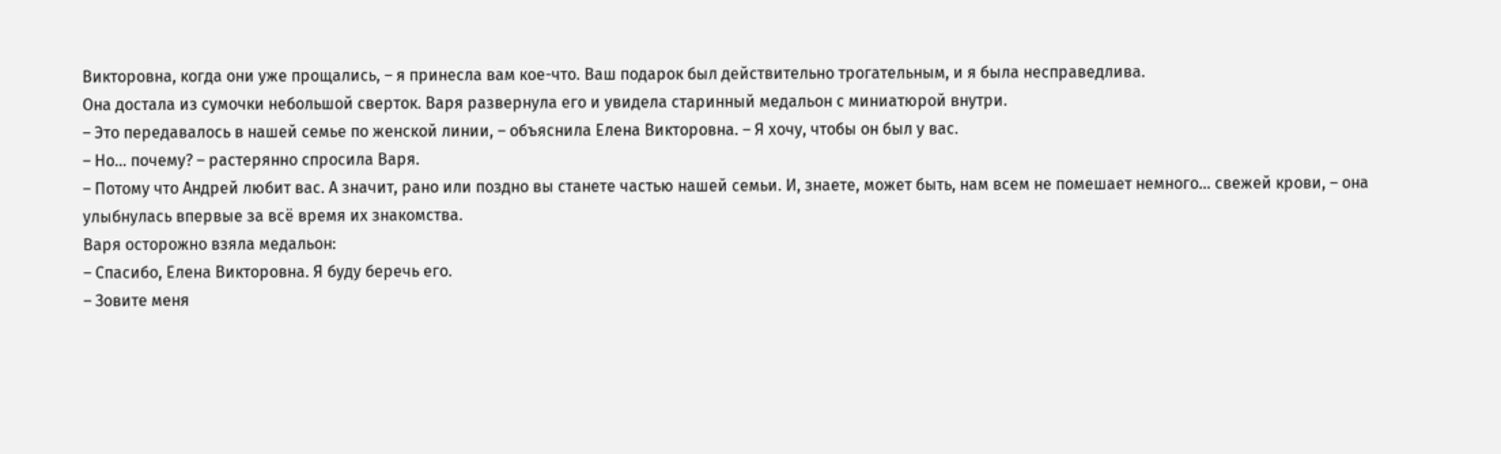Викторовна, когда они уже прощались, – я принесла вам кое-что. Ваш подарок был действительно трогательным, и я была несправедлива.
Она достала из сумочки небольшой сверток. Варя развернула его и увидела старинный медальон с миниатюрой внутри.
– Это передавалось в нашей семье по женской линии, – объяснила Елена Викторовна. – Я хочу, чтобы он был у вас.
– Но... почему? – растерянно спросила Варя.
– Потому что Андрей любит вас. А значит, рано или поздно вы станете частью нашей семьи. И, знаете, может быть, нам всем не помешает немного... свежей крови, – она улыбнулась впервые за всё время их знакомства.
Варя осторожно взяла медальон:
– Спасибо, Елена Викторовна. Я буду беречь его.
– Зовите меня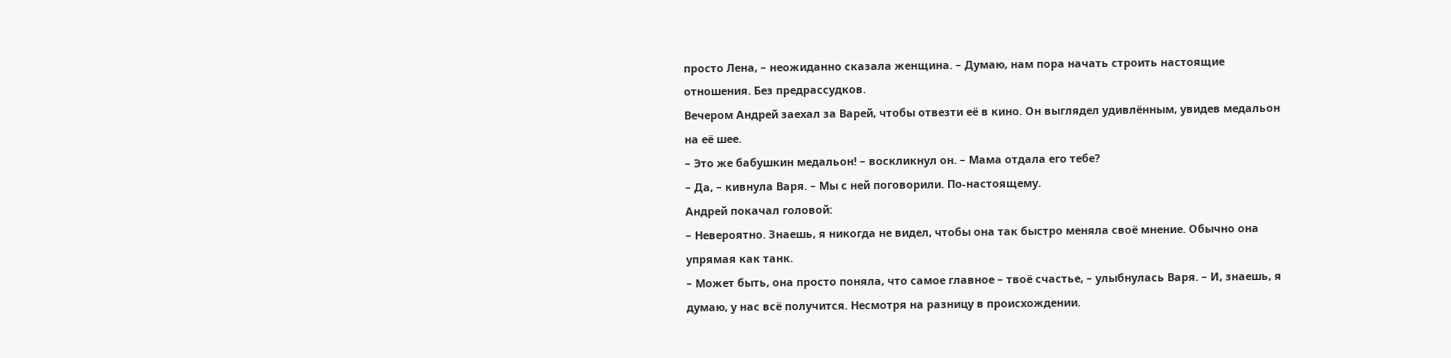просто Лена, – неожиданно сказала женщина. – Думаю, нам пора начать строить настоящие отношения. Без предрассудков.
Вечером Андрей заехал за Варей, чтобы отвезти её в кино. Он выглядел удивлённым, увидев медальон на её шее.
– Это же бабушкин медальон! – воскликнул он. – Мама отдала его тебе?
– Да, – кивнула Варя. – Мы с ней поговорили. По-настоящему.
Андрей покачал головой:
– Невероятно. Знаешь, я никогда не видел, чтобы она так быстро меняла своё мнение. Обычно она упрямая как танк.
– Может быть, она просто поняла, что самое главное – твоё счастье, – улыбнулась Варя. – И, знаешь, я думаю, у нас всё получится. Несмотря на разницу в происхождении.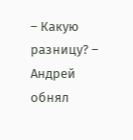– Какую разницу? – Андрей обнял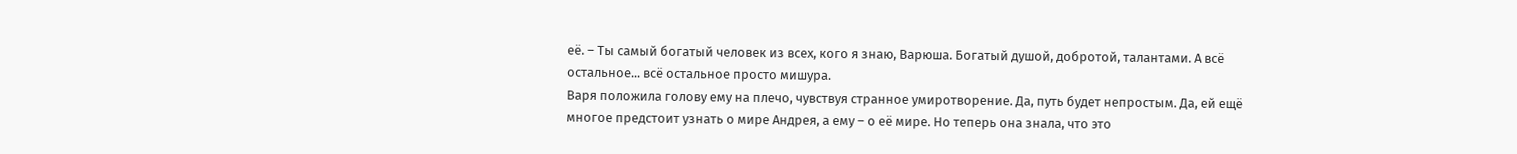её. – Ты самый богатый человек из всех, кого я знаю, Варюша. Богатый душой, добротой, талантами. А всё остальное... всё остальное просто мишура.
Варя положила голову ему на плечо, чувствуя странное умиротворение. Да, путь будет непростым. Да, ей ещё многое предстоит узнать о мире Андрея, а ему – о её мире. Но теперь она знала, что это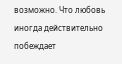возможно. Что любовь иногда действительно побеждает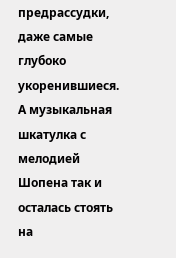предрассудки, даже самые глубоко укоренившиеся.
А музыкальная шкатулка с мелодией Шопена так и осталась стоять на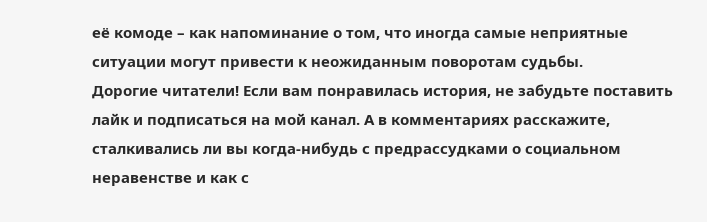её комоде – как напоминание о том, что иногда самые неприятные ситуации могут привести к неожиданным поворотам судьбы.
Дорогие читатели! Если вам понравилась история, не забудьте поставить лайк и подписаться на мой канал. А в комментариях расскажите, сталкивались ли вы когда-нибудь с предрассудками о социальном неравенстве и как с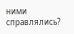ними справлялись?